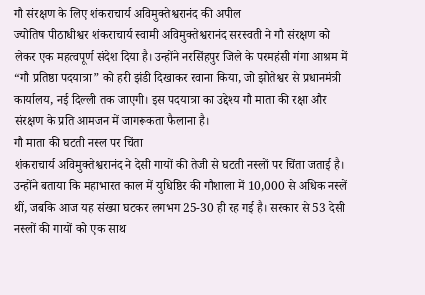गौ संरक्षण के लिए शंकराचार्य अविमुक्तेश्वरानंद की अपील
ज्योतिष पीठाधीश्वर शंकराचार्य स्वामी अविमुक्तेश्वरानंद सरस्वती ने गौ संरक्षण को लेकर एक महत्वपूर्ण संदेश दिया है। उन्होंने नरसिंहपुर जिले के परमहंसी गंगा आश्रम में “गौ प्रतिष्ठा पदयात्रा” को हरी झंडी दिखाकर रवाना किया, जो झोतेश्वर से प्रधानमंत्री कार्यालय, नई दिल्ली तक जाएगी। इस पदयात्रा का उद्देश्य गौ माता की रक्षा और संरक्षण के प्रति आमजन में जागरूकता फैलाना है।
गौ माता की घटती नस्ल पर चिंता
शंकराचार्य अविमुक्तेश्वरानंद ने देसी गायों की तेजी से घटती नस्लों पर चिंता जताई है। उन्होंने बताया कि महाभारत काल में युधिष्ठिर की गौशाला में 10,000 से अधिक नस्लें थीं, जबकि आज यह संख्या घटकर लगभग 25-30 ही रह गई है। सरकार से 53 देसी नस्लों की गायों को एक साथ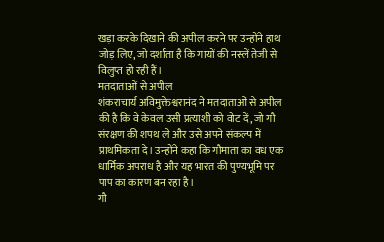खड़ा करके दिखाने की अपील करने पर उन्होंने हाथ जोड़ लिए, जो दर्शाता है कि गायों की नस्लें तेजी से विलुप्त हो रही हैं।
मतदाताओं से अपील
शंकराचार्य अविमुक्तेश्वरानंद ने मतदाताओं से अपील की है कि वे केवल उसी प्रत्याशी को वोट दें, जो गौ संरक्षण की शपथ ले और उसे अपने संकल्प में प्राथमिकता दे। उन्होंने कहा कि गौमाता का वध एक धार्मिक अपराध है और यह भारत की पुण्यभूमि पर पाप का कारण बन रहा है।
गौ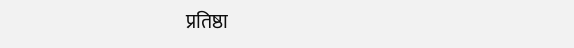प्रतिष्ठा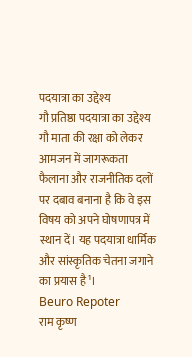पदयात्रा का उद्देश्य
गौ प्रतिष्ठा पदयात्रा का उद्देश्य गौ माता की रक्षा को लेकर आमजन में जागरूकता फैलाना और राजनीतिक दलों पर दबाव बनाना है कि वे इस विषय को अपने घोषणापत्र में स्थान दें। यह पदयात्रा धार्मिक और सांस्कृतिक चेतना जगाने का प्रयास है¹।
Beuro Repoter
राम कृष्ण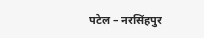पटेल – नरसिंहपुर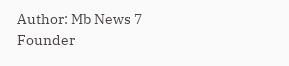Author: Mb News 7
Founder